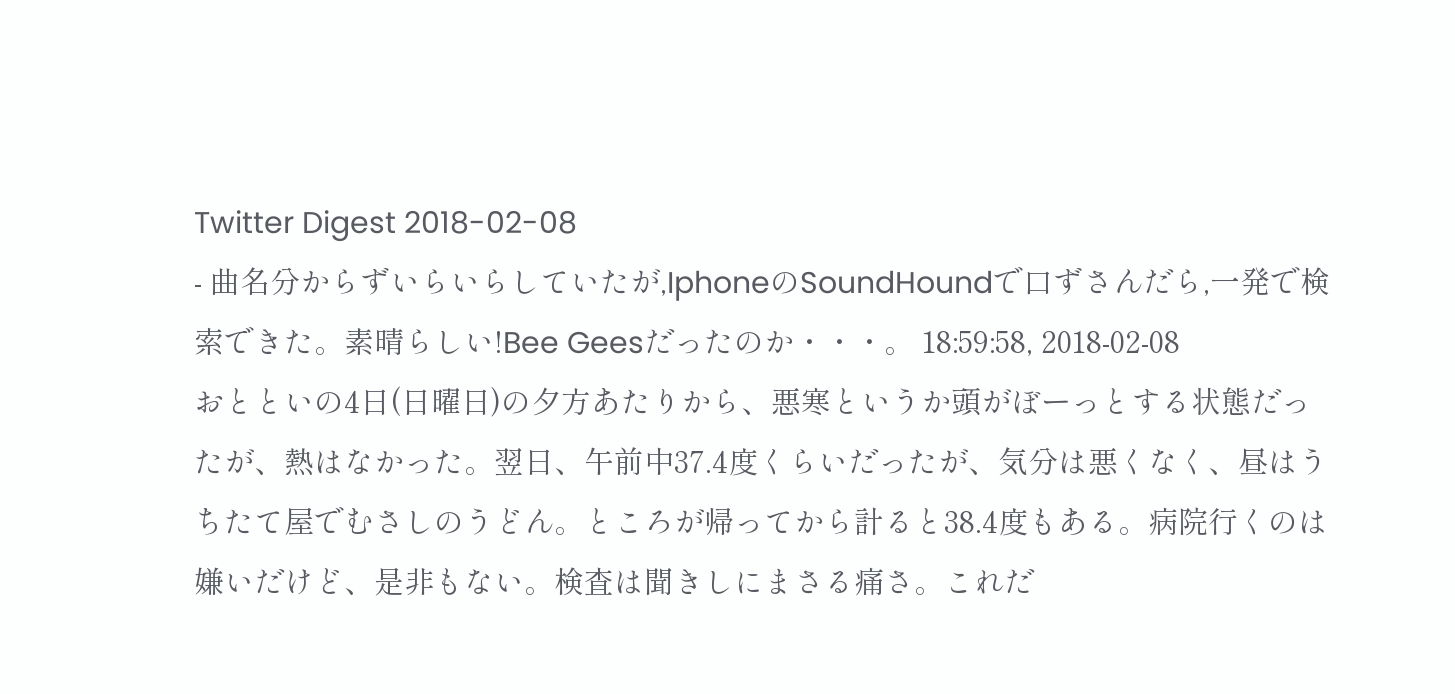Twitter Digest 2018-02-08
- 曲名分からずいらいらしていたが,IphoneのSoundHoundで口ずさんだら,一発で検索できた。素晴らしい!Bee Geesだったのか・・・。 18:59:58, 2018-02-08
おとといの4日(日曜日)の夕方あたりから、悪寒というか頭がぼーっとする状態だったが、熱はなかった。翌日、午前中37.4度くらいだったが、気分は悪くなく、昼はうちたて屋でむさしのうどん。ところが帰ってから計ると38.4度もある。病院行くのは嫌いだけど、是非もない。検査は聞きしにまさる痛さ。これだ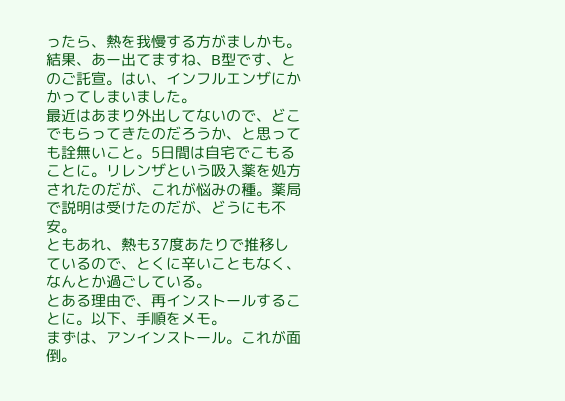ったら、熱を我慢する方がましかも。結果、あー出てますね、B型です、とのご託宣。はい、インフルエンザにかかってしまいました。
最近はあまり外出してないので、どこでもらってきたのだろうか、と思っても詮無いこと。5日間は自宅でこもることに。リレンザという吸入薬を処方されたのだが、これが悩みの種。薬局で説明は受けたのだが、どうにも不安。
ともあれ、熱も37度あたりで推移しているので、とくに辛いこともなく、なんとか過ごしている。
とある理由で、再インストールすることに。以下、手順をメモ。
まずは、アンインストール。これが面倒。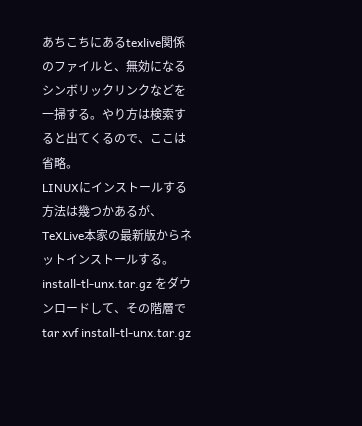あちこちにあるtexlive関係のファイルと、無効になるシンボリックリンクなどを一掃する。やり方は検索すると出てくるので、ここは省略。
LINUXにインストールする方法は幾つかあるが、TeXLive本家の最新版からネットインストールする。install-tl-unx.tar.gz をダウンロードして、その階層で tar xvf install-tl-unx.tar.gz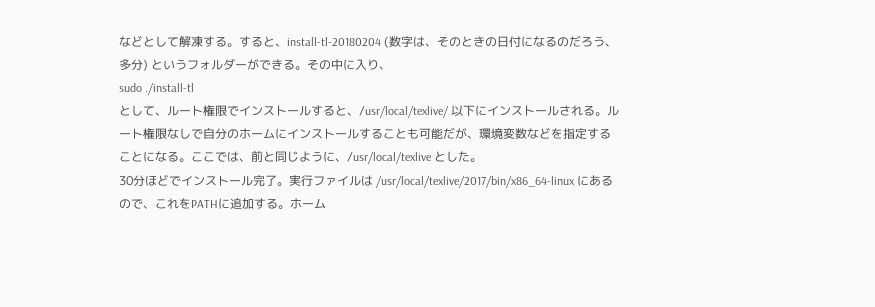などとして解凍する。すると、install-tl-20180204 (数字は、そのときの日付になるのだろう、多分) というフォルダーができる。その中に入り、
sudo ./install-tl
として、ルート権限でインストールすると、/usr/local/texlive/ 以下にインストールされる。ルート権限なしで自分のホームにインストールすることも可能だが、環境変数などを指定することになる。ここでは、前と同じように、/usr/local/texlive とした。
30分ほどでインストール完了。実行ファイルは /usr/local/texlive/2017/bin/x86_64-linux にあるので、これをPATHに追加する。ホーム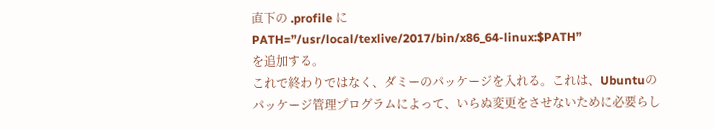直下の .profile に
PATH=”/usr/local/texlive/2017/bin/x86_64-linux:$PATH”
を追加する。
これで終わりではなく、ダミーのパッケージを入れる。これは、Ubuntuのパッケージ管理プログラムによって、いらぬ変更をさせないために必要らし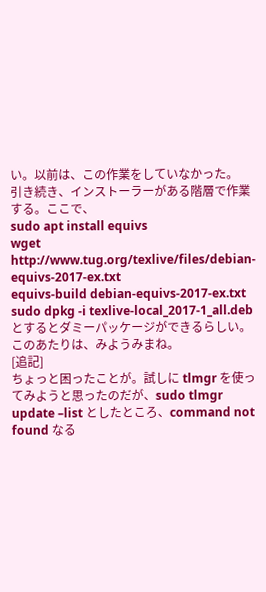い。以前は、この作業をしていなかった。
引き続き、インストーラーがある階層で作業する。ここで、
sudo apt install equivs
wget http://www.tug.org/texlive/files/debian-equivs-2017-ex.txt
equivs-build debian-equivs-2017-ex.txt
sudo dpkg -i texlive-local_2017-1_all.deb
とするとダミーパッケージができるらしい。このあたりは、みようみまね。
[追記]
ちょっと困ったことが。試しに tlmgr を使ってみようと思ったのだが、sudo tlmgr update –list としたところ、command not found なる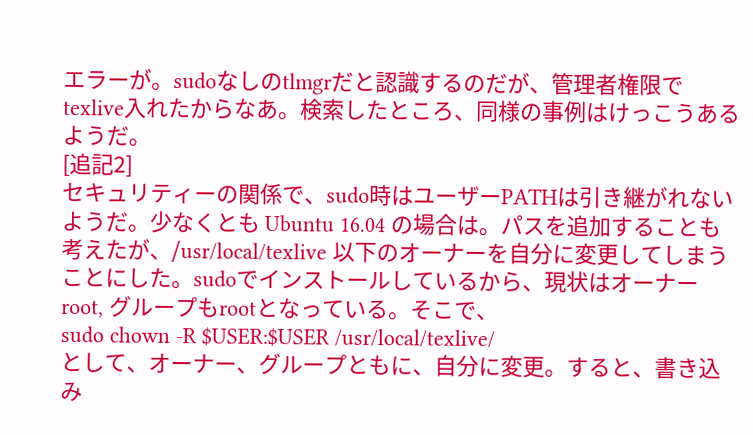エラーが。sudoなしのtlmgrだと認識するのだが、管理者権限でtexlive入れたからなあ。検索したところ、同様の事例はけっこうあるようだ。
[追記2]
セキュリティーの関係で、sudo時はユーザーPATHは引き継がれないようだ。少なくとも Ubuntu 16.04 の場合は。パスを追加することも考えたが、/usr/local/texlive 以下のオーナーを自分に変更してしまうことにした。sudoでインストールしているから、現状はオーナー root, グループもrootとなっている。そこで、
sudo chown -R $USER:$USER /usr/local/texlive/
として、オーナー、グループともに、自分に変更。すると、書き込み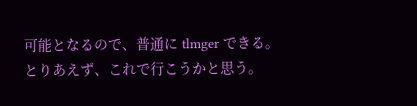可能となるので、普通に tlmger できる。とりあえず、これで行こうかと思う。